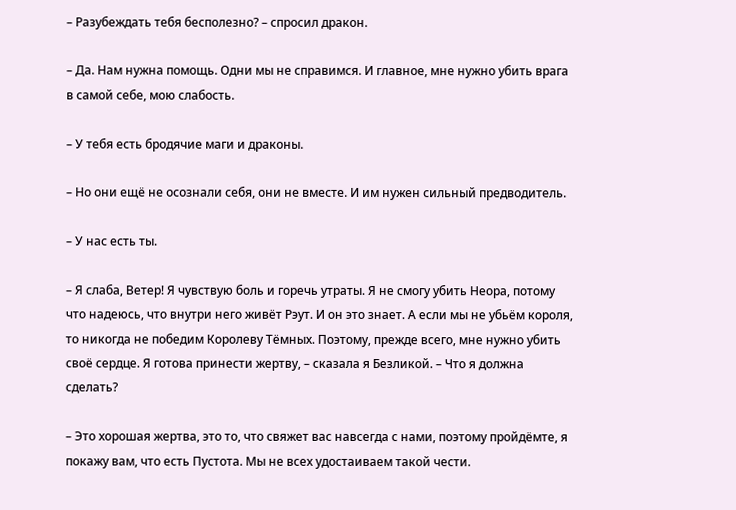– Разубеждать тебя бесполезно? – спросил дракон.

– Да. Нам нужна помощь. Одни мы не справимся. И главное, мне нужно убить врага в самой себе, мою слабость.

– У тебя есть бродячие маги и драконы.

– Но они ещё не осознали себя, они не вместе. И им нужен сильный предводитель.

– У нас есть ты.

– Я слаба, Ветер! Я чувствую боль и горечь утраты. Я не смогу убить Неора, потому что надеюсь, что внутри него живёт Рэут. И он это знает. А если мы не убьём короля, то никогда не победим Королеву Тёмных. Поэтому, прежде всего, мне нужно убить своё сердце. Я готова принести жертву, – сказала я Безликой. – Что я должна сделать?

– Это хорошая жертва, это то, что свяжет вас навсегда с нами, поэтому пройдёмте, я покажу вам, что есть Пустота. Мы не всех удостаиваем такой чести.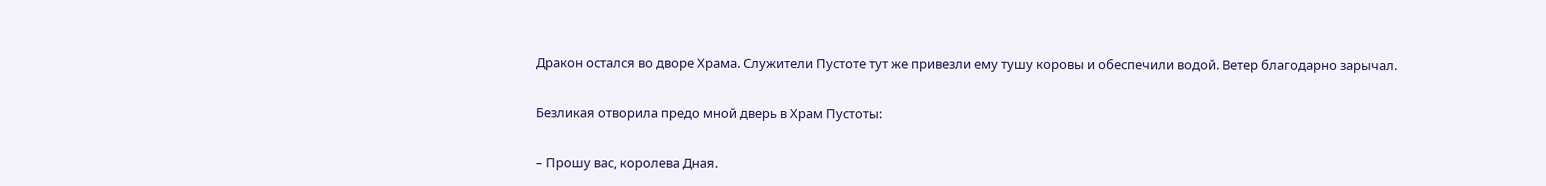Дракон остался во дворе Храма. Служители Пустоте тут же привезли ему тушу коровы и обеспечили водой. Ветер благодарно зарычал.

Безликая отворила предо мной дверь в Храм Пустоты:

– Прошу вас, королева Дная.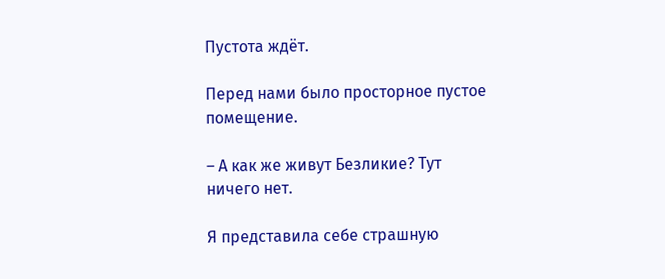Пустота ждёт.

Перед нами было просторное пустое помещение.

– А как же живут Безликие? Тут ничего нет.

Я представила себе страшную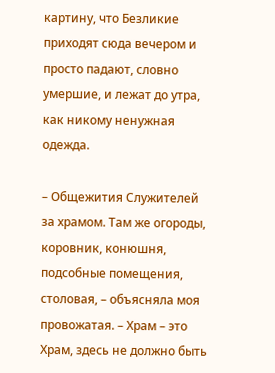картину, что Безликие приходят сюда вечером и просто падают, словно умершие, и лежат до утра, как никому ненужная одежда.

– Общежития Служителей за храмом. Там же огороды, коровник, конюшня, подсобные помещения, столовая, – объясняла моя провожатая. – Храм – это Храм, здесь не должно быть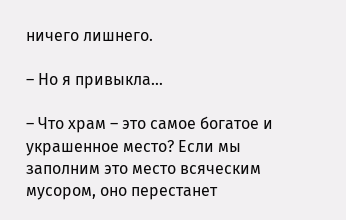ничего лишнего.

– Но я привыкла…

– Что храм – это самое богатое и украшенное место? Если мы заполним это место всяческим мусором, оно перестанет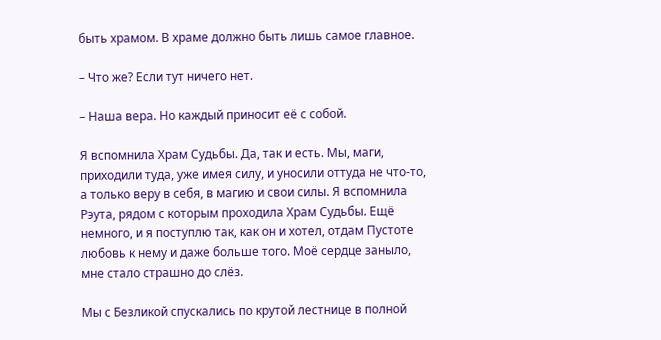быть храмом. В храме должно быть лишь самое главное.

– Что же? Если тут ничего нет.

– Наша вера. Но каждый приносит её с собой.

Я вспомнила Храм Судьбы. Да, так и есть. Мы, маги, приходили туда, уже имея силу, и уносили оттуда не что-то, а только веру в себя, в магию и свои силы. Я вспомнила Рэута, рядом с которым проходила Храм Судьбы. Ещё немного, и я поступлю так, как он и хотел, отдам Пустоте любовь к нему и даже больше того. Моё сердце заныло, мне стало страшно до слёз.

Мы с Безликой спускались по крутой лестнице в полной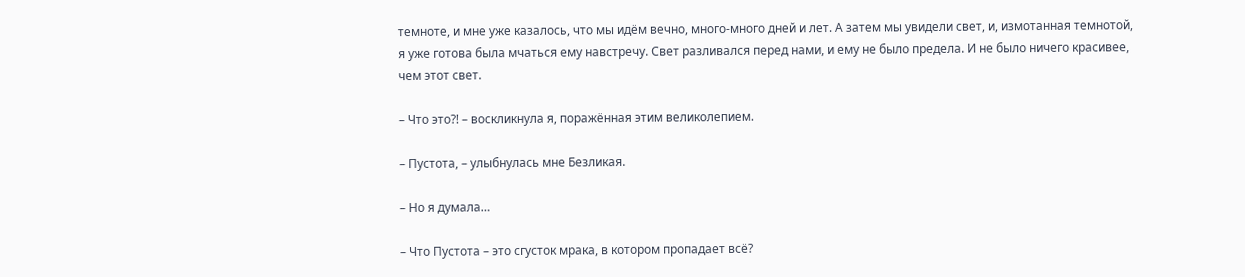темноте, и мне уже казалось, что мы идём вечно, много-много дней и лет. А затем мы увидели свет, и, измотанная темнотой, я уже готова была мчаться ему навстречу. Свет разливался перед нами, и ему не было предела. И не было ничего красивее, чем этот свет.

– Что это?! – воскликнула я, поражённая этим великолепием.

– Пустота, – улыбнулась мне Безликая.

– Но я думала…

– Что Пустота – это сгусток мрака, в котором пропадает всё?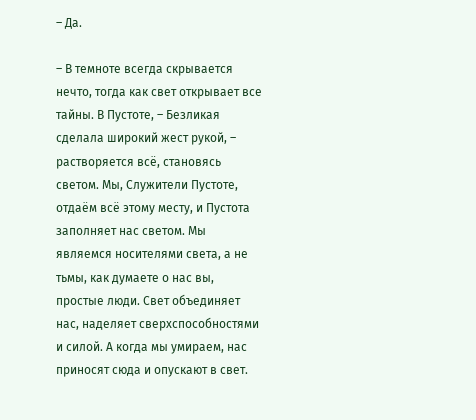– Да.

– В темноте всегда скрывается нечто, тогда как свет открывает все тайны. В Пустоте, – Безликая сделала широкий жест рукой, – растворяется всё, становясь светом. Мы, Служители Пустоте, отдаём всё этому месту, и Пустота заполняет нас светом. Мы являемся носителями света, а не тьмы, как думаете о нас вы, простые люди. Свет объединяет нас, наделяет сверхспособностями и силой. А когда мы умираем, нас приносят сюда и опускают в свет.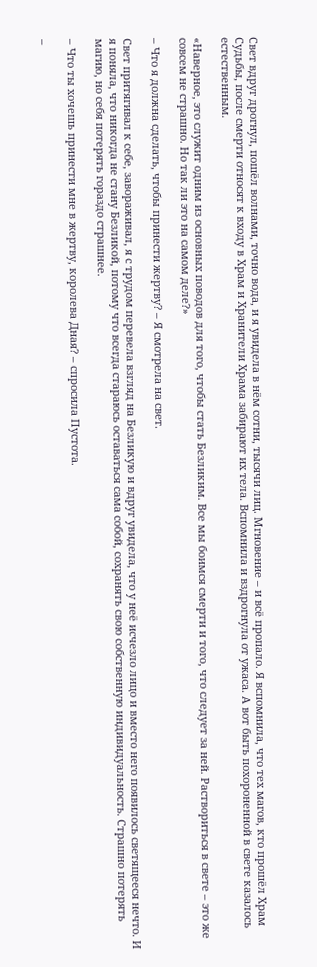Свет вдруг дрогнул, пошёл волнами, точно вода, и я увидела в нём сотни, тысячи лиц. Мгновение – и всё пропало. Я вспомнила, что тех магов, кто прошёл Храм Судьбы, после смерти относят к входу в Храм и Хранители Храма забирают их тела. Вспомнила и вздрогнула от ужаса. А вот быть похороненной в свете казалось естественным.

«Наверное, это служит одним из основных поводов для того, чтобы стать Безликим. Все мы боимся смерти и того, что следует за ней. Раствориться в свете – это же совсем не страшно. Но так ли это на самом деле?»

– Что я должна сделать, чтобы принести жертву? – Я смотрела на свет.

Свет притягивал к себе, завораживал, я с трудом перевела взгляд на Безликую и вдруг увидела, что у неё исчезло лицо и вместо него появилось светящееся нечто. И я поняла, что никогда не стану Безликой, потому что всегда стараюсь оставаться сама собой, сохранять свою собственную индивидуальность. Страшно потерять магию, но себя потерять гораздо страшнее.

– Что ты хочешь принести мне в жертву, королева Дная? – спросила Пустота.

–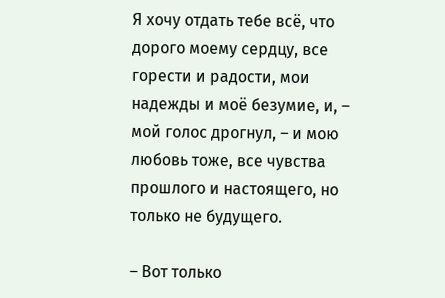Я хочу отдать тебе всё, что дорого моему сердцу, все горести и радости, мои надежды и моё безумие, и, – мой голос дрогнул, – и мою любовь тоже, все чувства прошлого и настоящего, но только не будущего.

– Вот только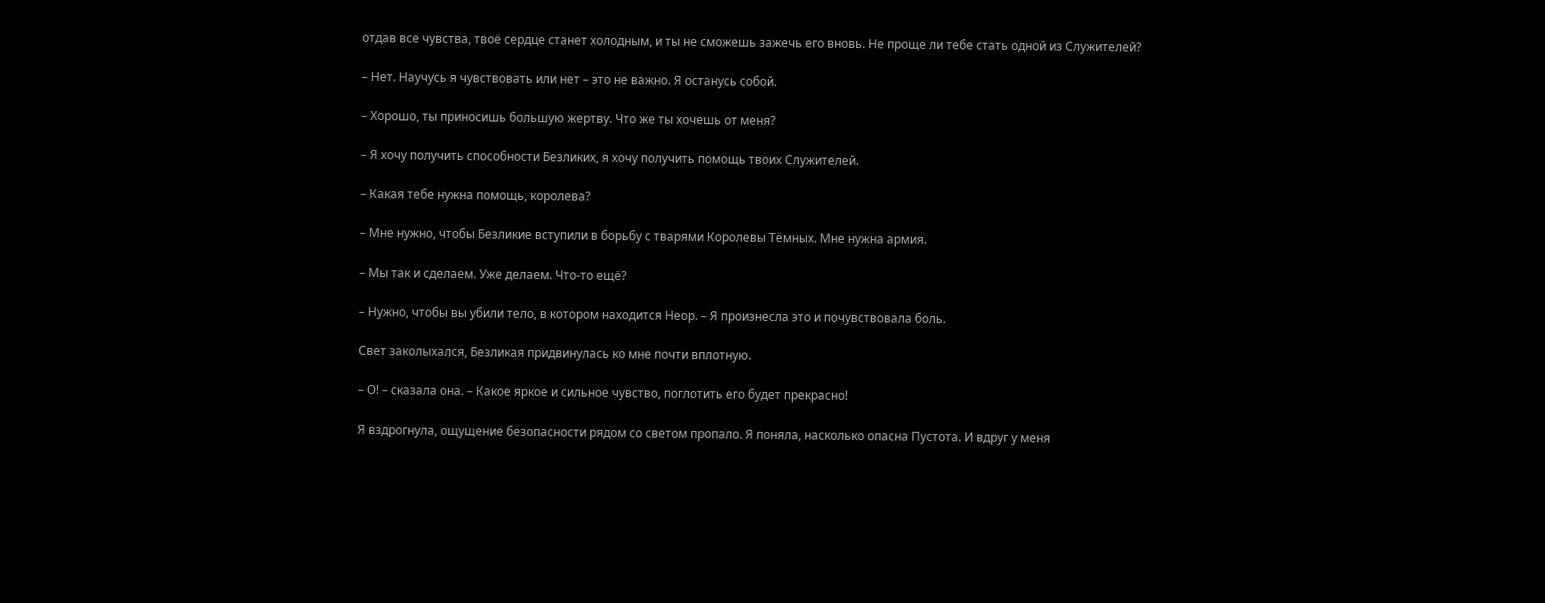отдав все чувства, твоё сердце станет холодным, и ты не сможешь зажечь его вновь. Не проще ли тебе стать одной из Служителей?

– Нет. Научусь я чувствовать или нет – это не важно. Я останусь собой.

– Хорошо, ты приносишь большую жертву. Что же ты хочешь от меня?

– Я хочу получить способности Безликих, я хочу получить помощь твоих Служителей.

– Какая тебе нужна помощь, королева?

– Мне нужно, чтобы Безликие вступили в борьбу с тварями Королевы Тёмных. Мне нужна армия.

– Мы так и сделаем. Уже делаем. Что-то ещё?

– Нужно, чтобы вы убили тело, в котором находится Неор. – Я произнесла это и почувствовала боль.

Свет заколыхался, Безликая придвинулась ко мне почти вплотную.

– О! – сказала она. – Какое яркое и сильное чувство, поглотить его будет прекрасно!

Я вздрогнула, ощущение безопасности рядом со светом пропало. Я поняла, насколько опасна Пустота. И вдруг у меня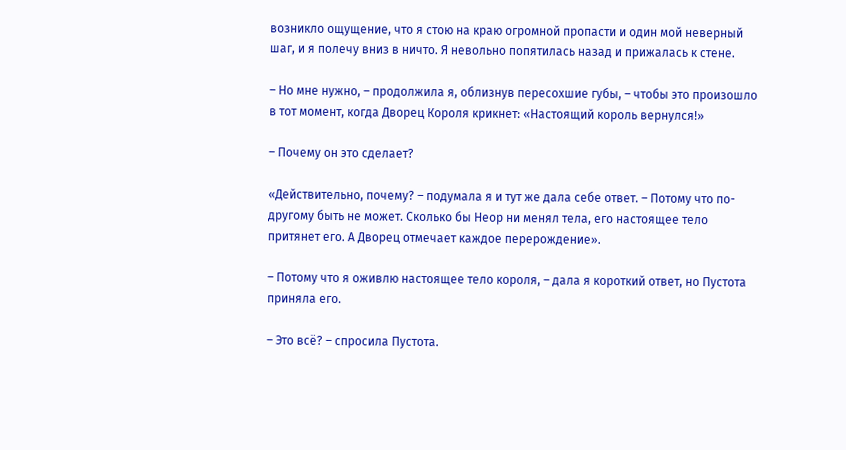возникло ощущение, что я стою на краю огромной пропасти и один мой неверный шаг, и я полечу вниз в ничто. Я невольно попятилась назад и прижалась к стене.

– Но мне нужно, – продолжила я, облизнув пересохшие губы, – чтобы это произошло в тот момент, когда Дворец Короля крикнет: «Настоящий король вернулся!»

– Почему он это сделает?

«Действительно, почему? – подумала я и тут же дала себе ответ. – Потому что по-другому быть не может. Сколько бы Неор ни менял тела, его настоящее тело притянет его. А Дворец отмечает каждое перерождение».

– Потому что я оживлю настоящее тело короля, – дала я короткий ответ, но Пустота приняла его.

– Это всё? – спросила Пустота.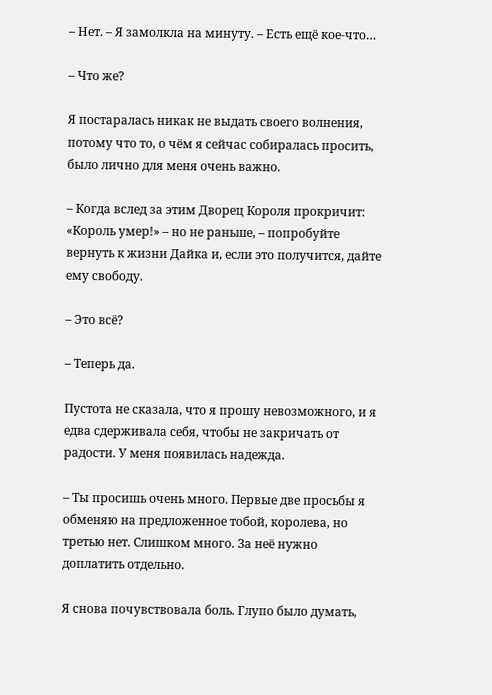– Нет. – Я замолкла на минуту. – Есть ещё кое-что…

– Что же?

Я постаралась никак не выдать своего волнения, потому что то, о чём я сейчас собиралась просить, было лично для меня очень важно.

– Когда вслед за этим Дворец Короля прокричит: «Король умер!» – но не раньше, – попробуйте вернуть к жизни Дайка и, если это получится, дайте ему свободу.

– Это всё?

– Теперь да.

Пустота не сказала, что я прошу невозможного, и я едва сдерживала себя, чтобы не закричать от радости. У меня появилась надежда.

– Ты просишь очень много. Первые две просьбы я обменяю на предложенное тобой, королева, но третью нет. Слишком много. За неё нужно доплатить отдельно.

Я снова почувствовала боль. Глупо было думать,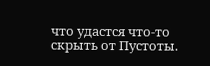что удастся что-то скрыть от Пустоты.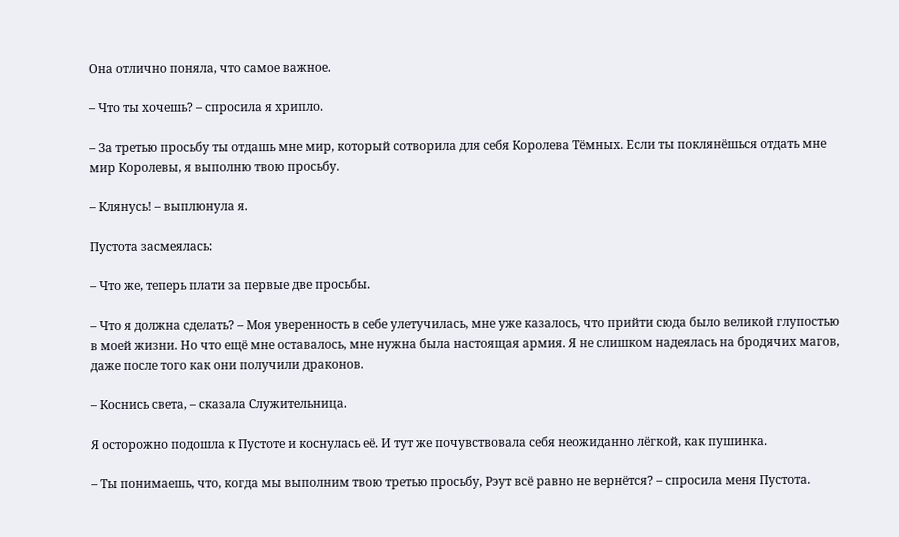Она отлично поняла, что самое важное.

– Что ты хочешь? – спросила я хрипло.

– За третью просьбу ты отдашь мне мир, который сотворила для себя Королева Тёмных. Если ты поклянёшься отдать мне мир Королевы, я выполню твою просьбу.

– Клянусь! – выплюнула я.

Пустота засмеялась:

– Что же, теперь плати за первые две просьбы.

– Что я должна сделать? – Моя уверенность в себе улетучилась, мне уже казалось, что прийти сюда было великой глупостью в моей жизни. Но что ещё мне оставалось, мне нужна была настоящая армия. Я не слишком надеялась на бродячих магов, даже после того как они получили драконов.

– Коснись света, – сказала Служительница.

Я осторожно подошла к Пустоте и коснулась её. И тут же почувствовала себя неожиданно лёгкой, как пушинка.

– Ты понимаешь, что, когда мы выполним твою третью просьбу, Рэут всё равно не вернётся? – спросила меня Пустота.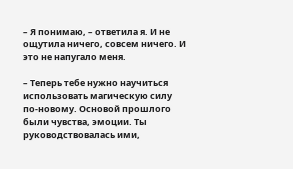– Я понимаю, – ответила я. И не ощутила ничего, совсем ничего. И это не напугало меня.

– Теперь тебе нужно научиться использовать магическую силу по-новому. Основой прошлого были чувства, эмоции. Ты руководствовалась ими,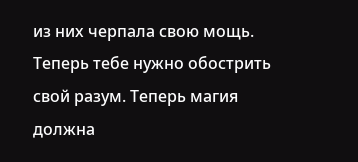из них черпала свою мощь. Теперь тебе нужно обострить свой разум. Теперь магия должна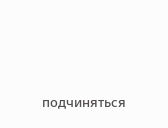подчиняться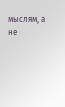мыслям, а не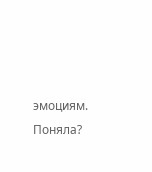эмоциям. Поняла?